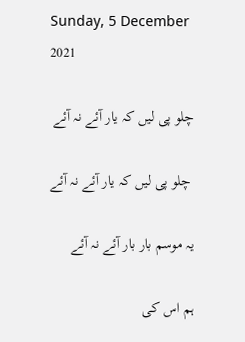Sunday, 5 December 2021

چلو پی لیں کہ یار آئے نہ آئے

 چلو پی لیں کہ یار آئے نہ آئے

یہ موسم بار بار آئے نہ آئے

ہم اس کی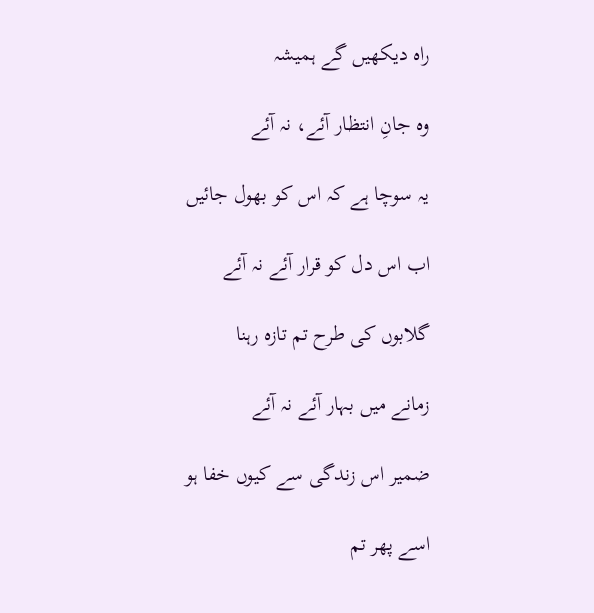راہ دیکھیں گے ہمیشہ

وہ جانِ انتظار آئے، نہ آئے

یہ سوچا ہے کہ اس کو بھول جائیں

اب اس دل کو قرار آئے نہ آئے

گلابوں کی طرح تم تازہ رہنا

زمانے میں بہار آئے نہ آئے

ضمیر اس زندگی سے کیوں خفا ہو

اسے پھر تم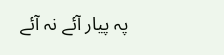پہ پیار آئے نہ آئے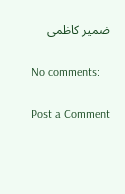ضمیر کاظمی

No comments:

Post a Comment